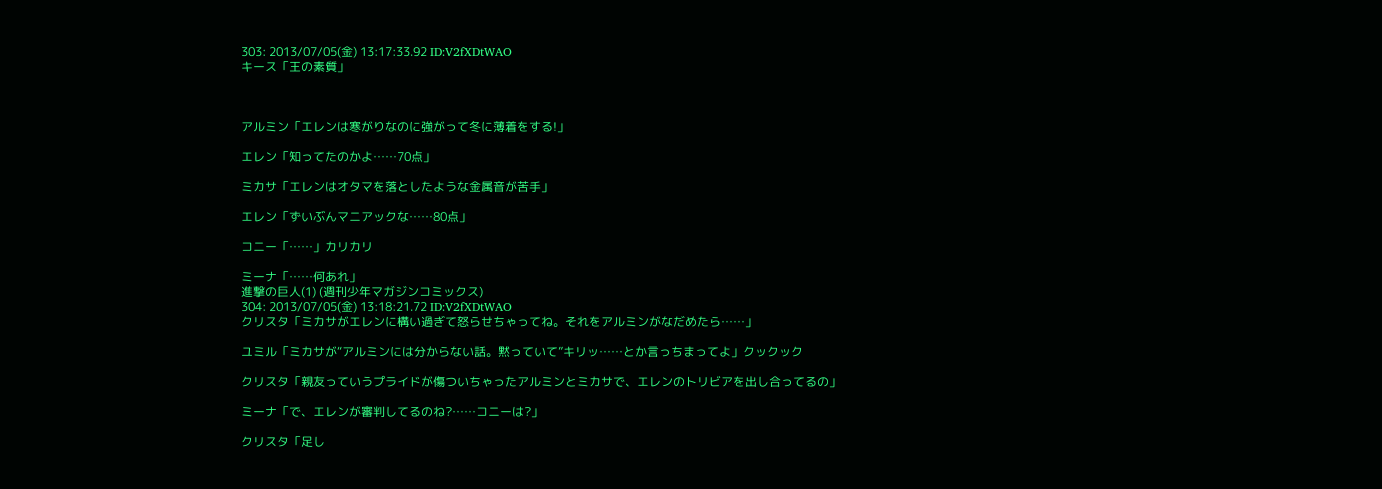303: 2013/07/05(金) 13:17:33.92 ID:V2fXDtWAO
キース「王の素質」



アルミン「エレンは寒がりなのに強がって冬に薄着をする!」

エレン「知ってたのかよ……70点」

ミカサ「エレンはオタマを落としたような金属音が苦手」

エレン「ずいぶんマニアックな……80点」

コニー「……」カリカリ

ミーナ「……何あれ」
進撃の巨人(1) (週刊少年マガジンコミックス)
304: 2013/07/05(金) 13:18:21.72 ID:V2fXDtWAO
クリスタ「ミカサがエレンに構い過ぎて怒らせちゃってね。それをアルミンがなだめたら……」

ユミル「ミカサが“アルミンには分からない話。黙っていて”キリッ……とか言っちまってよ」クックック

クリスタ「親友っていうプライドが傷ついちゃったアルミンとミカサで、エレンのトリビアを出し合ってるの」

ミーナ「で、エレンが審判してるのね?……コニーは?」

クリスタ「足し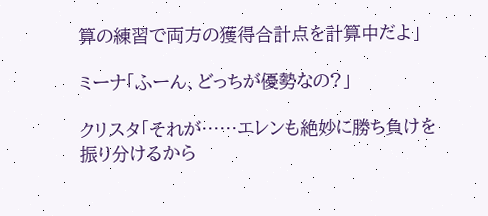算の練習で両方の獲得合計点を計算中だよ」

ミーナ「ふーん、どっちが優勢なの?」

クリスタ「それが……エレンも絶妙に勝ち負けを振り分けるから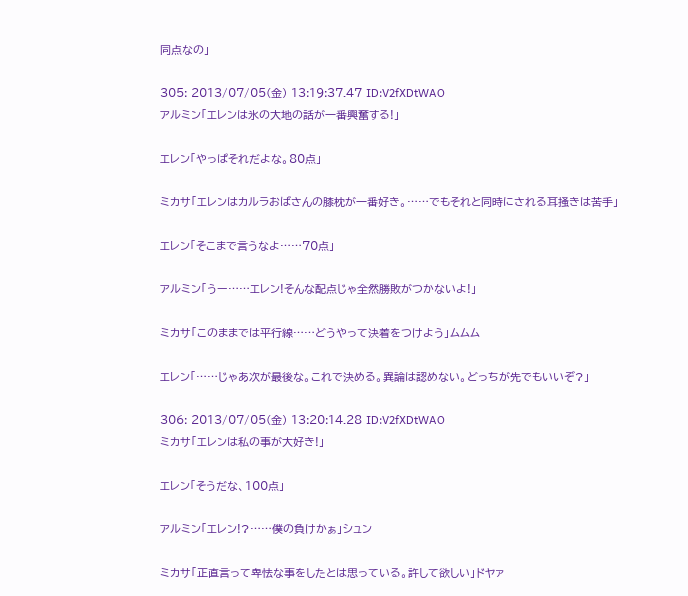同点なの」

305: 2013/07/05(金) 13:19:37.47 ID:V2fXDtWAO
アルミン「エレンは氷の大地の話が一番興奮する!」

エレン「やっぱそれだよな。80点」

ミカサ「エレンはカルラおばさんの膝枕が一番好き。……でもそれと同時にされる耳掻きは苦手」

エレン「そこまで言うなよ……70点」

アルミン「うー……エレン!そんな配点じゃ全然勝敗がつかないよ!」

ミカサ「このままでは平行線……どうやって決着をつけよう」ムムム

エレン「……じゃあ次が最後な。これで決める。異論は認めない。どっちが先でもいいぞ?」

306: 2013/07/05(金) 13:20:14.28 ID:V2fXDtWAO
ミカサ「エレンは私の事が大好き!」

エレン「そうだな、100点」

アルミン「エレン!?……僕の負けかぁ」シュン

ミカサ「正直言って卑怯な事をしたとは思っている。許して欲しい」ドヤァ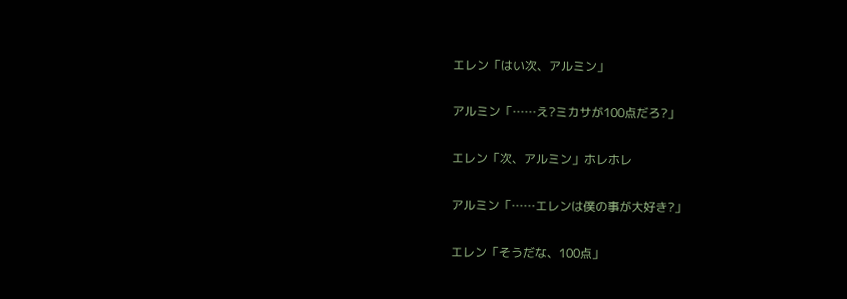エレン「はい次、アルミン」

アルミン「……え?ミカサが100点だろ?」

エレン「次、アルミン」ホレホレ

アルミン「……エレンは僕の事が大好き?」

エレン「そうだな、100点」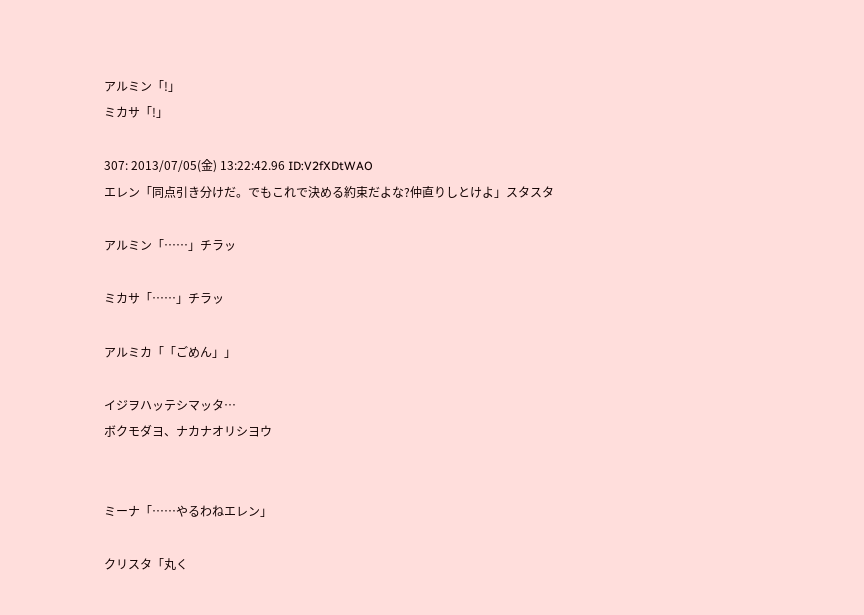アルミン「!」
ミカサ「!」

307: 2013/07/05(金) 13:22:42.96 ID:V2fXDtWAO
エレン「同点引き分けだ。でもこれで決める約束だよな?仲直りしとけよ」スタスタ

アルミン「……」チラッ

ミカサ「……」チラッ

アルミカ「「ごめん」」

イジヲハッテシマッタ…
ボクモダヨ、ナカナオリシヨウ


ミーナ「……やるわねエレン」

クリスタ「丸く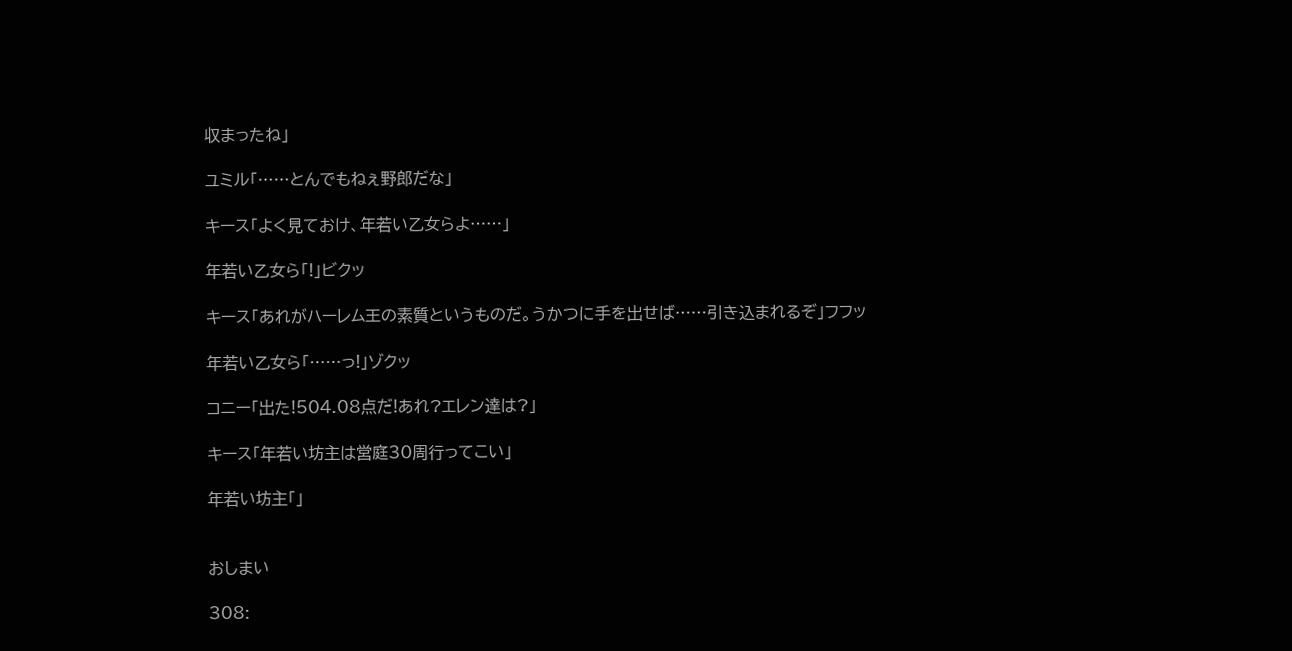収まったね」

ユミル「……とんでもねぇ野郎だな」

キース「よく見ておけ、年若い乙女らよ……」

年若い乙女ら「!」ビクッ

キース「あれがハーレム王の素質というものだ。うかつに手を出せば……引き込まれるぞ」フフッ

年若い乙女ら「……っ!」ゾクッ

コニー「出た!504.08点だ!あれ?エレン達は?」

キース「年若い坊主は営庭30周行ってこい」

年若い坊主「」


おしまい

308: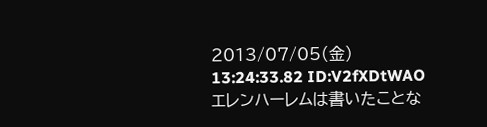2013/07/05(金) 13:24:33.82 ID:V2fXDtWAO
エレンハーレムは書いたことな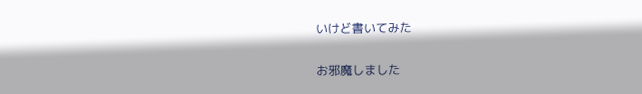いけど書いてみた

お邪魔しました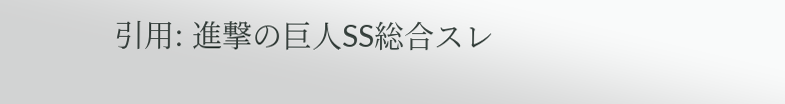引用: 進撃の巨人SS総合スレ